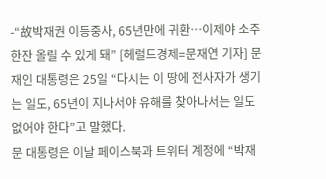-“故박재권 이등중사, 65년만에 귀환…이제야 소주 한잔 올릴 수 있게 돼” [헤럴드경제=문재연 기자] 문재인 대통령은 25일 “다시는 이 땅에 전사자가 생기는 일도, 65년이 지나서야 유해를 찾아나서는 일도 없어야 한다”고 말했다.
문 대통령은 이날 페이스북과 트위터 계정에 “박재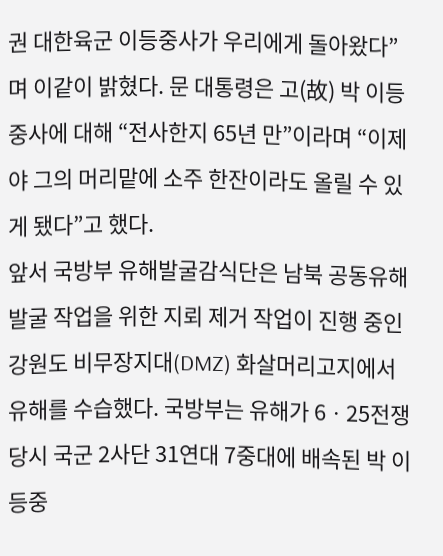권 대한육군 이등중사가 우리에게 돌아왔다”며 이같이 밝혔다. 문 대통령은 고(故) 박 이등중사에 대해 “전사한지 65년 만”이라며 “이제야 그의 머리맡에 소주 한잔이라도 올릴 수 있게 됐다”고 했다.
앞서 국방부 유해발굴감식단은 남북 공동유해 발굴 작업을 위한 지뢰 제거 작업이 진행 중인 강원도 비무장지대(DMZ) 화살머리고지에서 유해를 수습했다. 국방부는 유해가 6ㆍ25전쟁 당시 국군 2사단 31연대 7중대에 배속된 박 이등중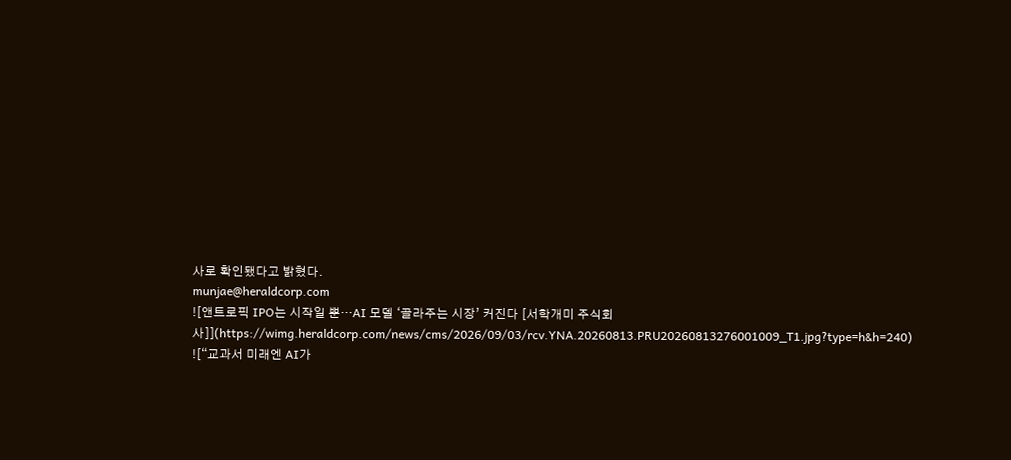사로 확인됐다고 밝혔다.
munjae@heraldcorp.com
![앤트로픽 IPO는 시작일 뿐…AI 모델 ‘골라주는 시장’ 커진다 [서학개미 주식회사]](https://wimg.heraldcorp.com/news/cms/2026/09/03/rcv.YNA.20260813.PRU20260813276001009_T1.jpg?type=h&h=240)
![“교과서 미래엔 AI가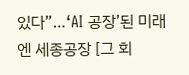있다”…‘AI 공장’된 미래엔 세종공장 [그 회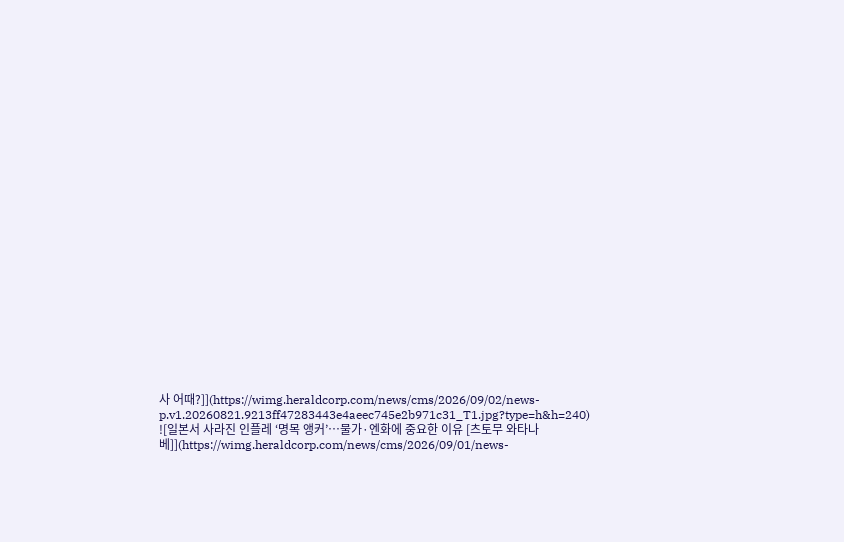사 어때?]](https://wimg.heraldcorp.com/news/cms/2026/09/02/news-p.v1.20260821.9213ff47283443e4aeec745e2b971c31_T1.jpg?type=h&h=240)
![일본서 사라진 인플레 ‘명목 앵커’…물가·엔화에 중요한 이유 [츠토무 와타나베]](https://wimg.heraldcorp.com/news/cms/2026/09/01/news-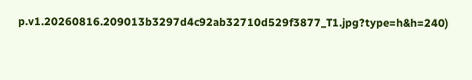p.v1.20260816.209013b3297d4c92ab32710d529f3877_T1.jpg?type=h&h=240)